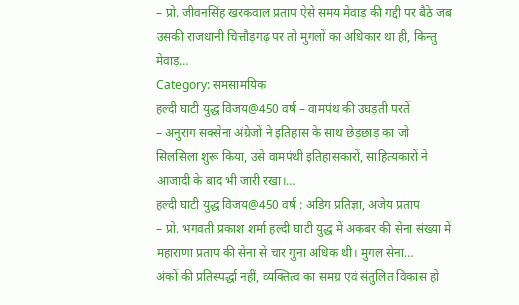– प्रो. जीवनसिंह खरकवाल प्रताप ऐसे समय मेवाड़ की गद्दी पर बैठे जब उसकी राजधानी चित्तौड़गढ़ पर तो मुगलों का अधिकार था ही, किन्तु मेवाड़…
Category: समसामयिक
हल्दी घाटी युद्ध विजय@450 वर्ष – वामपंथ की उघड़ती परतें
– अनुराग सक्सेना अंग्रेजों ने इतिहास के साथ छेड़छाड़ का जो सिलसिला शुरू किया, उसे वामपंथी इतिहासकारों, साहित्यकारों ने आजादी के बाद भी जारी रखा।…
हल्दी घाटी युद्ध विजय@450 वर्ष : अडिग प्रतिज्ञा, अजेय प्रताप
– प्रो. भगवती प्रकाश शर्मा हल्दी घाटी युद्ध में अकबर की सेना संख्या में महाराणा प्रताप की सेना से चार गुना अधिक थी। मुगल सेना…
अंकों की प्रतिस्पर्द्धा नहीं, व्यक्तित्व का समग्र एवं संतुलित विकास हो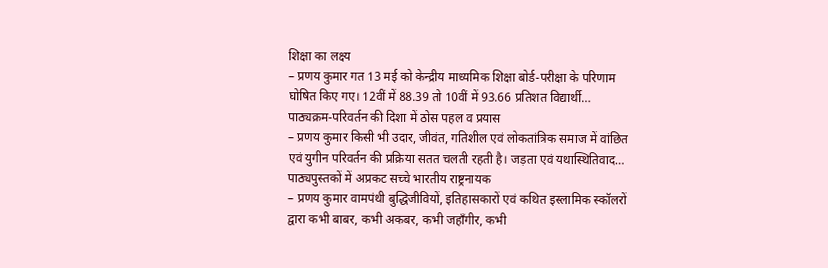शिक्षा का लक्ष्य
– प्रणय कुमार गत 13 मई को केन्द्रीय माध्यमिक शिक्षा बोर्ड-परीक्षा के परिणाम घोषित किए गए। 12वीं में 88.39 तो 10वीं में 93.66 प्रतिशत विद्यार्थी…
पाठ्यक्रम-परिवर्तन की दिशा में ठोस पहल व प्रयास
– प्रणय कुमार किसी भी उदार, जीवंत, गतिशील एवं लोकतांत्रिक समाज में वांछित एवं युगीन परिवर्तन की प्रक्रिया सतत चलती रहती है। जड़ता एवं यथास्थितिवाद…
पाठ्यपुस्तकों में अप्रकट सच्चे भारतीय राष्ट्रनायक
– प्रणय कुमार वामपंथी बुद्धिजीवियों, इतिहासकारों एवं कथित इस्लामिक स्कॉलरों द्वारा कभी बाबर, कभी अकबर, कभी जहाँगीर, कभी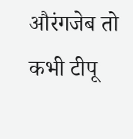औरंगजेब तो कभी टीपू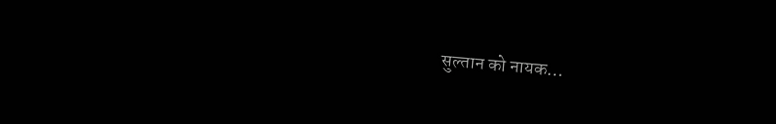सुल्तान को नायक…